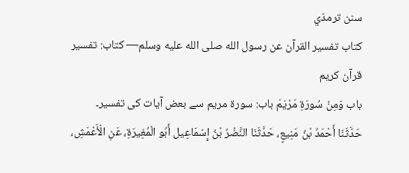سنن ترمذي
كتاب تفسير القرآن عن رسول الله صلى الله عليه وسلم— کتاب: تفسیر قرآن کریم
باب وَمِنْ سُورَةِ مَرْيَمَ باب: سورۃ مریم سے بعض آیات کی تفسیر۔
حَدَّثَنَا أَحْمَدُ بْنُ مَنِيعٍ، حَدَّثَنَا النَّضْرُ بْنُ إِسْمَاعِيل أَبُو الْمُغِيرَةِ، عَنِ الْأَعْمَشِ،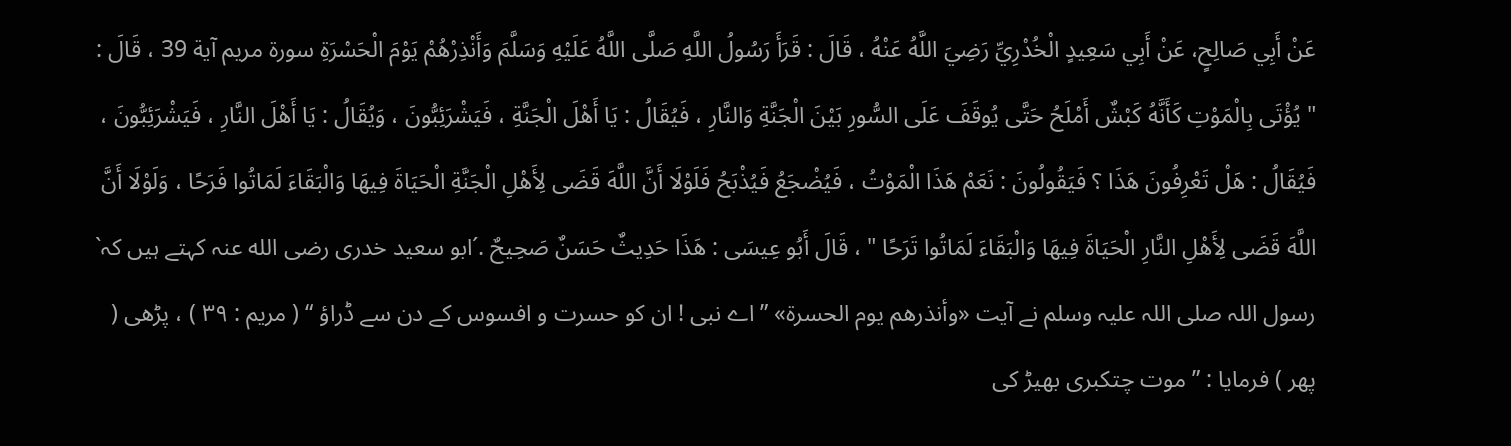عَنْ أَبِي صَالِحٍ، عَنْ أَبِي سَعِيدٍ الْخُدْرِيِّ رَضِيَ اللَّهُ عَنْهُ ، قَالَ : قَرَأَ رَسُولُ اللَّهِ صَلَّى اللَّهُ عَلَيْهِ وَسَلَّمَ وَأَنْذِرْهُمْ يَوْمَ الْحَسْرَةِ سورة مريم آية 39 ، قَالَ : " يُؤْتَى بِالْمَوْتِ كَأَنَّهُ كَبْشٌ أَمْلَحُ حَتَّى يُوقَفَ عَلَى السُّورِ بَيْنَ الْجَنَّةِ وَالنَّارِ ، فَيُقَالُ : يَا أَهْلَ الْجَنَّةِ ، فَيَشْرَئِبُّونَ ، وَيُقَالُ : يَا أَهْلَ النَّارِ ، فَيَشْرَئِبُّونَ ، فَيُقَالُ : هَلْ تَعْرِفُونَ هَذَا ؟ فَيَقُولُونَ : نَعَمْ هَذَا الْمَوْتُ ، فَيُضْجَعُ فَيُذْبَحُ فَلَوْلَا أَنَّ اللَّهَ قَضَى لِأَهْلِ الْجَنَّةِ الْحَيَاةَ فِيهَا وَالْبَقَاءَ لَمَاتُوا فَرَحًا ، وَلَوْلَا أَنَّ اللَّهَ قَضَى لِأَهْلِ النَّارِ الْحَيَاةَ فِيهَا وَالْبَقَاءَ لَمَاتُوا تَرَحًا " ، قَالَ أَبُو عِيسَى : هَذَا حَدِيثٌ حَسَنٌ صَحِيحٌ .´ابو سعید خدری رضی الله عنہ کہتے ہیں کہ` رسول اللہ صلی اللہ علیہ وسلم نے آیت «وأنذرهم يوم الحسرة» ” اے نبی ! ان کو حسرت و افسوس کے دن سے ڈراؤ “ ( مریم : ۳۹ ) ، پڑھی ( پھر ) فرمایا : ” موت چتکبری بھیڑ کی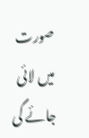صورت میں لائی جائے گی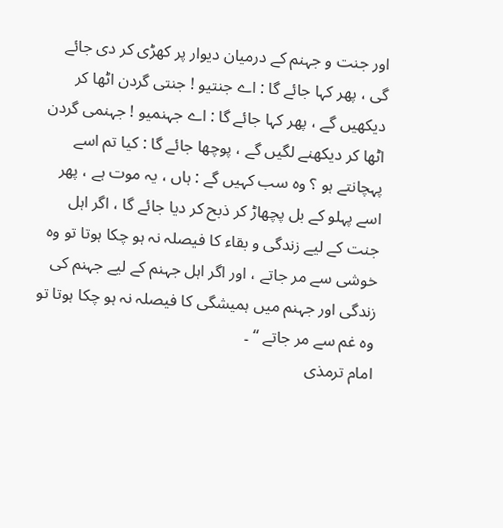اور جنت و جہنم کے درمیان دیوار پر کھڑی کر دی جائے گی ، پھر کہا جائے گا : اے جنتیو ! جنتی گردن اٹھا کر دیکھیں گے ، پھر کہا جائے گا : اے جہنمیو ! جہنمی گردن اٹھا کر دیکھنے لگیں گے ، پوچھا جائے گا : کیا تم اسے پہچانتے ہو ؟ وہ سب کہیں گے : ہاں ، یہ موت ہے ، پھر اسے پہلو کے بل پچھاڑ کر ذبح کر دیا جائے گا ، اگر اہل جنت کے لیے زندگی و بقاء کا فیصلہ نہ ہو چکا ہوتا تو وہ خوشی سے مر جاتے ، اور اگر اہل جہنم کے لیے جہنم کی زندگی اور جہنم میں ہمیشگی کا فیصلہ نہ ہو چکا ہوتا تو وہ غم سے مر جاتے “ ۔
امام ترمذی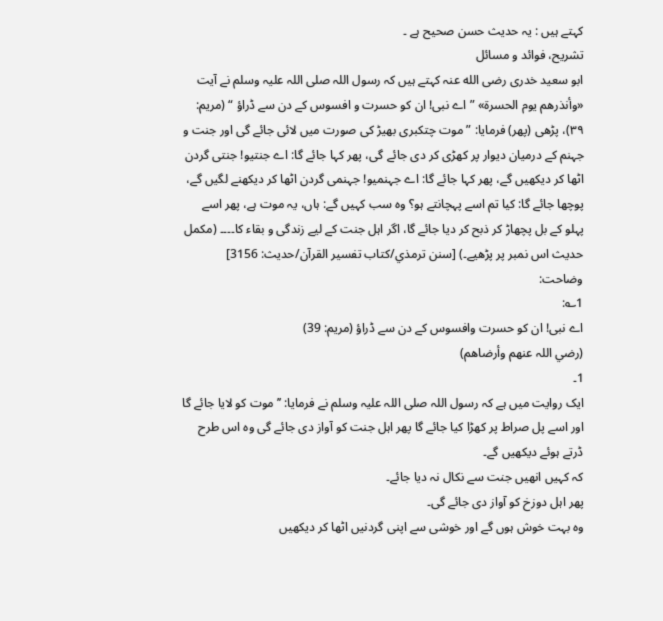کہتے ہیں : یہ حدیث حسن صحیح ہے ۔
تشریح، فوائد و مسائل
ابو سعید خدری رضی الله عنہ کہتے ہیں کہ رسول اللہ صلی اللہ علیہ وسلم نے آیت «وأنذرهم يوم الحسرة» ” اے نبی! ان کو حسرت و افسوس کے دن سے ڈراؤ “ (مریم: ۳۹)، پڑھی (پھر) فرمایا: ” موت چتکبری بھیڑ کی صورت میں لائی جائے گی اور جنت و جہنم کے درمیان دیوار پر کھڑی کر دی جائے گی، پھر کہا جائے گا: اے جنتیو! جنتی گردن اٹھا کر دیکھیں گے، پھر کہا جائے گا: اے جہنمیو! جہنمی گردن اٹھا کر دیکھنے لگیں گے، پوچھا جائے گا: کیا تم اسے پہچانتے ہو؟ وہ سب کہیں گے: ہاں، یہ موت ہے، پھر اسے پہلو کے بل پچھاڑ کر ذبح کر دیا جائے گا، اگر اہل جنت کے لیے زندگی و بقاء کا۔۔۔۔ (مکمل حدیث اس نمبر پر پڑھیے۔) [سنن ترمذي/كتاب تفسير القرآن/حدیث: 3156]
وضاحت:
1؎:
اے نبی! ان کو حسرت وافسوس کے دن سے ڈراؤ (مریم: 39)
(رضي اللہ عنهم وأرضاهم)
1۔
ایک روایت میں ہے کہ رسول اللہ صلی اللہ علیہ وسلم نے فرمایا: ’’موت کو لایا جائے گا اور اسے پل صراط پر کھڑا کیا جائے گا پھر اہل جنت کو آواز دی جائے گی وہ اس طرح ڈرتے ہوئے دیکھیں گے۔
کہ کہیں انھیں جنت سے نکال نہ دیا جائے۔
پھر اہل دوزخ کو آواز دی جائے گی۔
وہ بہت خوش ہوں گے اور خوشی سے اپنی گردنیں اٹھا کر دیکھیں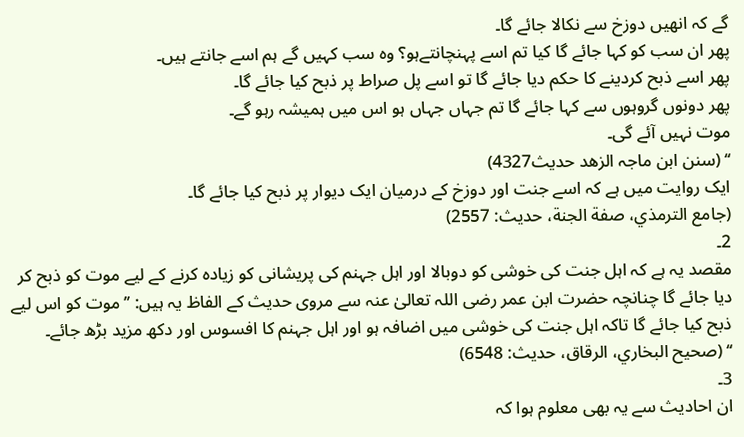گے کہ انھیں دوزخ سے نکالا جائے گا۔
پھر ان سب کو کہا جائے گا کیا تم اسے پہنچانتےہو؟ وہ سب کہیں گے ہم اسے جانتے ہیں۔
پھر اسے ذبح کردینے کا حکم دیا جائے گا تو اسے پل صراط پر ذبح کیا جائے گا۔
پھر دونوں گروہوں سے کہا جائے گا تم جہاں جہاں ہو اس میں ہمیشہ رہو گے۔
موت نہیں آئے گی۔
‘‘ (سنن ابن ماجہ الزھد حدیث4327)
ایک روایت میں ہے کہ اسے جنت اور دوزخ کے درمیان ایک دیوار پر ذبح کیا جائے گا۔
(جامع الترمذي، صفة الجنة، حدیث: 2557)
2۔
مقصد یہ ہے کہ اہل جنت کی خوشی کو دوبالا اور اہل جہنم کی پریشانی کو زیادہ کرنے کے لیے موت کو ذبح کر دیا جائے گا چنانچہ حضرت ابن عمر رضی اللہ تعالیٰ عنہ سے مروی حدیث کے الفاظ یہ ہیں: ’’موت کو اس لیے ذبح کیا جائے گا تاکہ اہل جنت کی خوشی میں اضافہ ہو اور اہل جہنم کا افسوس اور دکھ مزید بڑھ جائے۔
‘‘ (صحیح البخاري، الرقاق، حدیث: 6548)
3۔
ان احادیث سے یہ بھی معلوم ہوا کہ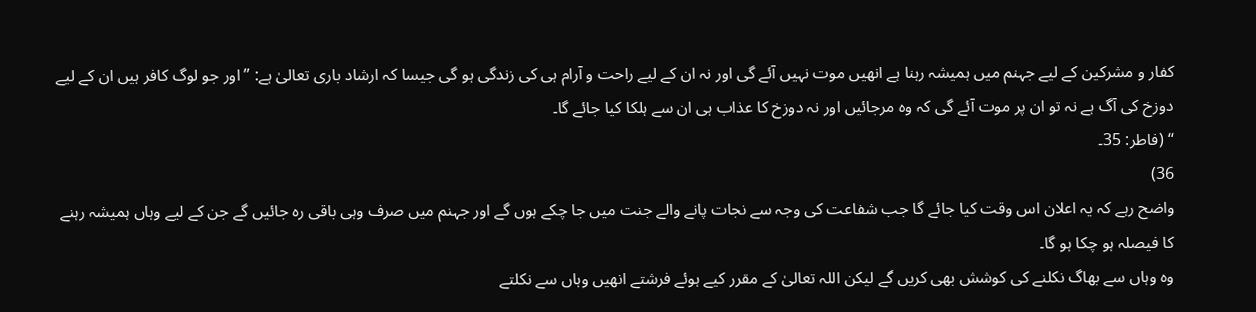کفار و مشرکین کے لیے جہنم میں ہمیشہ رہنا ہے انھیں موت نہیں آئے گی اور نہ ان کے لیے راحت و آرام ہی کی زندگی ہو گی جیسا کہ ارشاد باری تعالیٰ ہے: ’’اور جو لوگ کافر ہیں ان کے لیے دوزخ کی آگ ہے نہ تو ان پر موت آئے گی کہ وہ مرجائیں اور نہ دوزخ کا عذاب ہی ان سے ہلکا کیا جائے گا۔
‘‘ (فاطر: 35۔
36)
واضح رہے کہ یہ اعلان اس وقت کیا جائے گا جب شفاعت کی وجہ سے نجات پانے والے جنت میں جا چکے ہوں گے اور جہنم میں صرف وہی باقی رہ جائیں گے جن کے لیے وہاں ہمیشہ رہنے کا فیصلہ ہو چکا ہو گا۔
وہ وہاں سے بھاگ نکلنے کی کوشش بھی کریں گے لیکن اللہ تعالیٰ کے مقرر کیے ہوئے فرشتے انھیں وہاں سے نکلتے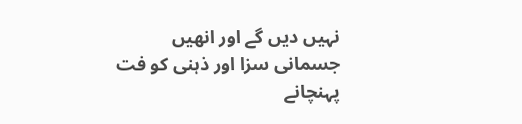نہیں دیں گے اور انھیں جسمانی سزا اور ذہنی کو فت پہنچانے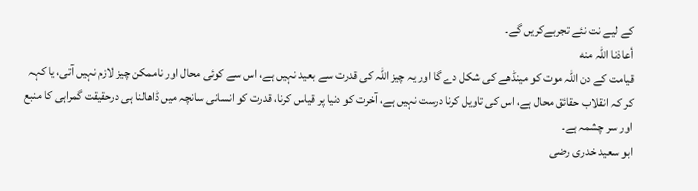کے لیے نت نئے تجربےکریں گے۔
أعاذنا اللہ منه
قیامت کے دن اللہ موت کو مینڈھے کی شکل دے گا اور یہ چیز اللہ کی قدرت سے بعید نہیں ہے، اس سے کوئی محال اور ناممکن چیز لازم نہیں آتی، یا کہہ کر کہ انقلاب حقائق محال ہے، اس کی تاویل کرنا درست نہیں ہے، آخرت کو دنیا پر قیاس کرنا، قدرت کو انسانی سانچہ میں ڈاھالنا ہی درحقیقت گمراہی کا منبع اور سر چشمہ ہے۔
ابو سعید خدری رضی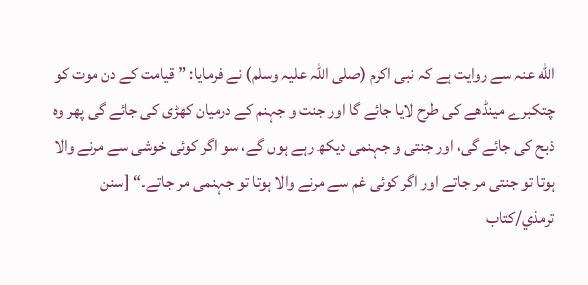الله عنہ سے روایت ہے کہ نبی اکرم (صلی اللہ علیہ وسلم) نے فرمایا: ” قیامت کے دن موت کو چتکبرے مینڈھے کی طرح لایا جائے گا اور جنت و جہنم کے درمیان کھڑی کی جائے گی پھر وہ ذبح کی جائے گی، اور جنتی و جہنمی دیکھ رہے ہوں گے، سو اگر کوئی خوشی سے مرنے والا ہوتا تو جنتی مر جاتے اور اگر کوئی غم سے مرنے والا ہوتا تو جہنمی مر جاتے۔“ [سنن ترمذي/كتاب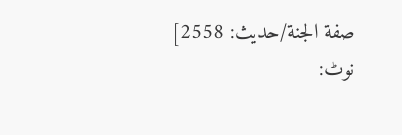صفة الجنة/حدیث: 2558]
نوٹ: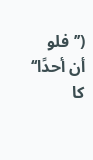(’’فلو أن أحدًا‘‘ کا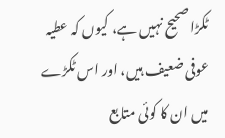ٹکڑا صحیح نہیں ہے، کیوں کہ عطیہ عوفی ضعیف ہیں، اور اس ٹکڑے میں ان کا کوئی متابع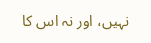نہیں، اور نہ اس کا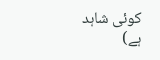کوئی شاہد ہے)